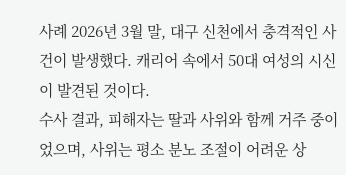사례 2026년 3월 말, 대구 신천에서 충격적인 사건이 발생했다. 캐리어 속에서 50대 여성의 시신이 발견된 것이다.
수사 결과, 피해자는 딸과 사위와 함께 거주 중이었으며, 사위는 평소 분노 조절이 어려운 상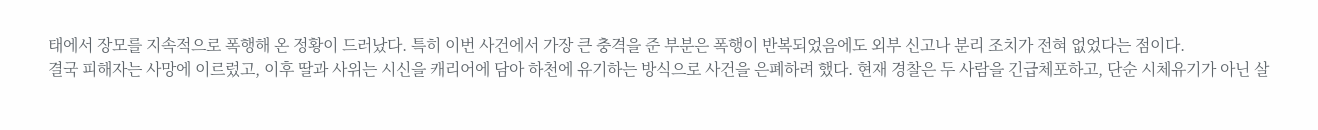태에서 장모를 지속적으로 폭행해 온 정황이 드러났다. 특히 이번 사건에서 가장 큰 충격을 준 부분은 폭행이 반복되었음에도 외부 신고나 분리 조치가 전혀 없었다는 점이다.
결국 피해자는 사망에 이르렀고, 이후 딸과 사위는 시신을 캐리어에 담아 하천에 유기하는 방식으로 사건을 은폐하려 했다. 현재 경찰은 두 사람을 긴급체포하고, 단순 시체유기가 아닌 살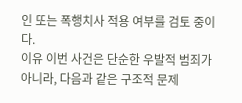인 또는 폭행치사 적용 여부를 검토 중이다.
이유 이번 사건은 단순한 우발적 범죄가 아니라, 다음과 같은 구조적 문제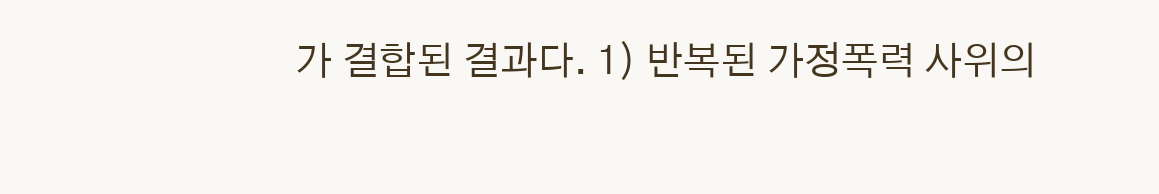가 결합된 결과다. 1) 반복된 가정폭력 사위의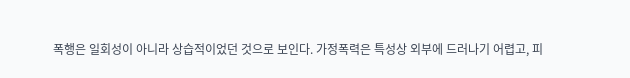폭행은 일회성이 아니라 상습적이었던 것으로 보인다. 가정폭력은 특성상 외부에 드러나기 어렵고, 피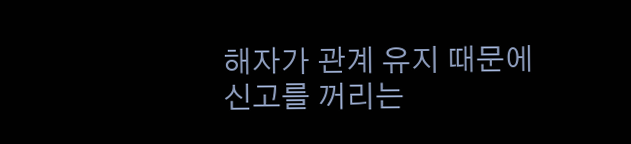해자가 관계 유지 때문에 신고를 꺼리는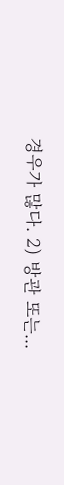경우가 많다. 2) 방관 또는...